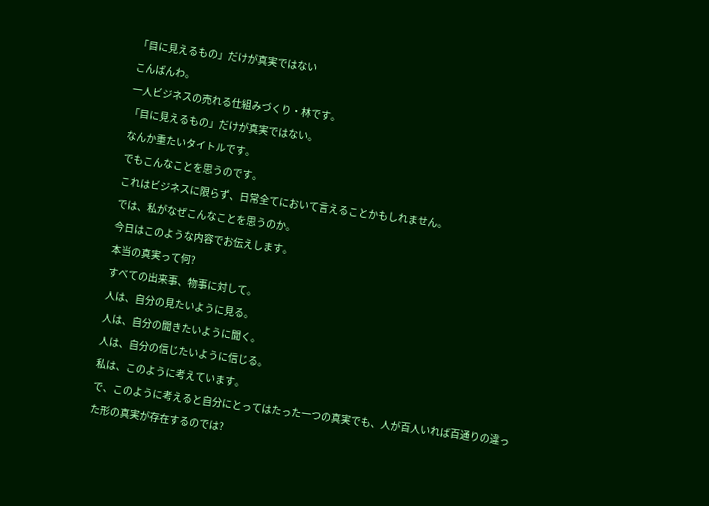「目に見えるもの」だけが真実ではない
こんばんわ。
一人ビジネスの売れる仕組みづくり・林です。
「目に見えるもの」だけが真実ではない。
なんか重たいタイトルです。
でもこんなことを思うのです。
これはビジネスに限らず、日常全てにおいて言えることかもしれません。
では、私がなぜこんなことを思うのか。
今日はこのような内容でお伝えします。
本当の真実って何?
すべての出来事、物事に対して。
人は、自分の見たいように見る。
人は、自分の聞きたいように聞く。
人は、自分の信じたいように信じる。
私は、このように考えています。
で、このように考えると自分にとってはたった一つの真実でも、人が百人いれば百通りの違った形の真実が存在するのでは?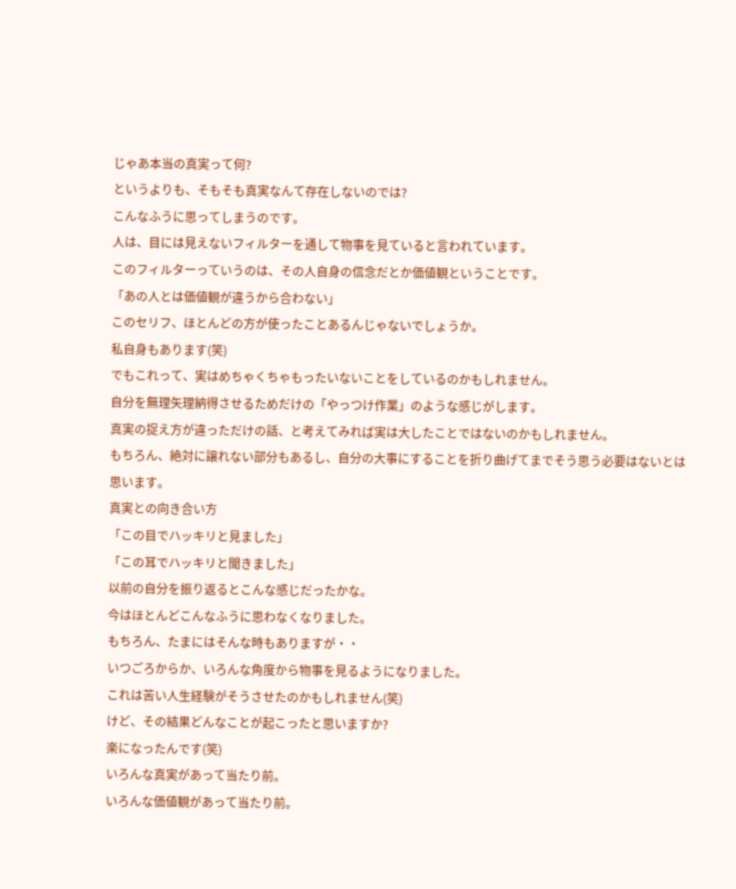じゃあ本当の真実って何?
というよりも、そもそも真実なんて存在しないのでは?
こんなふうに思ってしまうのです。
人は、目には見えないフィルターを通して物事を見ていると言われています。
このフィルターっていうのは、その人自身の信念だとか価値観ということです。
「あの人とは価値観が違うから合わない」
このセリフ、ほとんどの方が使ったことあるんじゃないでしょうか。
私自身もあります(笑)
でもこれって、実はめちゃくちゃもったいないことをしているのかもしれません。
自分を無理矢理納得させるためだけの「やっつけ作業」のような感じがします。
真実の捉え方が違っただけの話、と考えてみれば実は大したことではないのかもしれません。
もちろん、絶対に譲れない部分もあるし、自分の大事にすることを折り曲げてまでそう思う必要はないとは思います。
真実との向き合い方
「この目でハッキリと見ました」
「この耳でハッキリと聞きました」
以前の自分を振り返るとこんな感じだったかな。
今はほとんどこんなふうに思わなくなりました。
もちろん、たまにはそんな時もありますが・・
いつごろからか、いろんな角度から物事を見るようになりました。
これは苦い人生経験がそうさせたのかもしれません(笑)
けど、その結果どんなことが起こったと思いますか?
楽になったんです(笑)
いろんな真実があって当たり前。
いろんな価値観があって当たり前。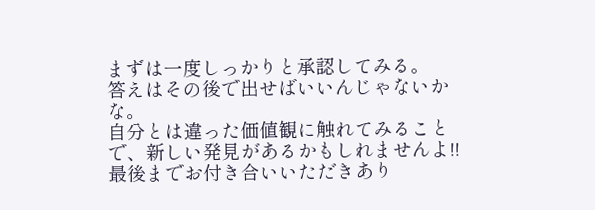まずは一度しっかりと承認してみる。
答えはその後で出せばいいんじゃないかな。
自分とは違った価値観に触れてみることで、新しい発見があるかもしれませんよ!!
最後までお付き合いいただきあり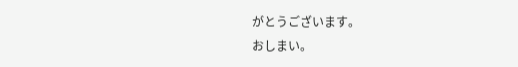がとうございます。
おしまい。